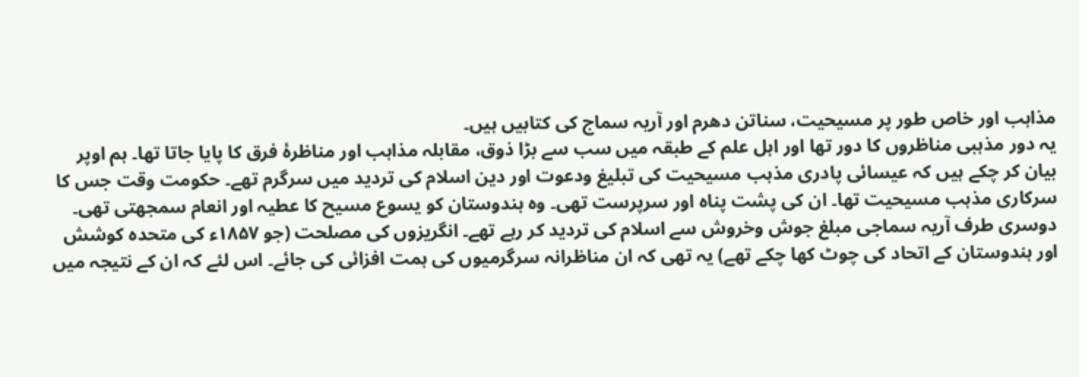مذاہب اور خاص طور پر مسیحیت، سناتن دھرم اور آریہ سماج کی کتابیں ہیں۔
یہ دور مذہبی مناظروں کا دور تھا اور اہل علم کے طبقہ میں سب سے بڑا ذوق، مقابلہ مذاہب اور مناظرۂ فرق کا پایا جاتا تھا۔ ہم اوپر بیان کر چکے ہیں کہ عیسائی پادری مذہب مسیحیت کی تبلیغ ودعوت اور دین اسلام کی تردید میں سرگرم تھے۔ حکومت وقت جس کا سرکاری مذہب مسیحیت تھا۔ ان کی پشت پناہ اور سرپرست تھی۔ وہ ہندوستان کو یسوع مسیح کا عطیہ اور انعام سمجھتی تھی۔ دوسری طرف آریہ سماجی مبلغ جوش وخروش سے اسلام کی تردید کر رہے تھے۔ انگریزوں کی مصلحت (جو ۱۸۵۷ء کی متحدہ کوشش اور ہندوستان کے اتحاد کی چوٹ کھا چکے تھے) یہ تھی کہ ان مناظرانہ سرگرمیوں کی ہمت افزائی کی جائے۔ اس لئے کہ ان کے نتیجہ میں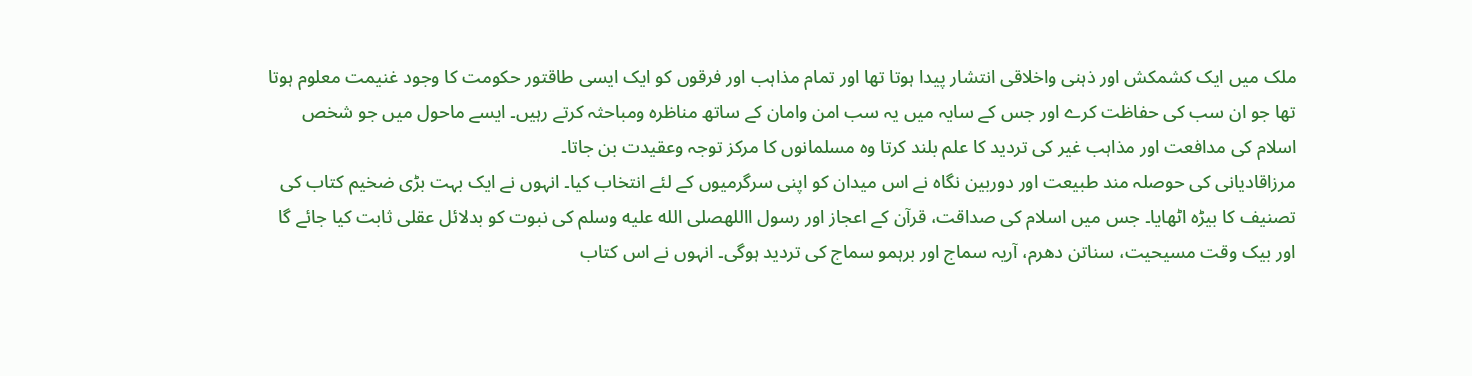ملک میں ایک کشمکش اور ذہنی واخلاقی انتشار پیدا ہوتا تھا اور تمام مذاہب اور فرقوں کو ایک ایسی طاقتور حکومت کا وجود غنیمت معلوم ہوتا تھا جو ان سب کی حفاظت کرے اور جس کے سایہ میں یہ سب امن وامان کے ساتھ مناظرہ ومباحثہ کرتے رہیں۔ ایسے ماحول میں جو شخص اسلام کی مدافعت اور مذاہب غیر کی تردید کا علم بلند کرتا وہ مسلمانوں کا مرکز توجہ وعقیدت بن جاتا۔
مرزاقادیانی کی حوصلہ مند طبیعت اور دوربین نگاہ نے اس میدان کو اپنی سرگرمیوں کے لئے انتخاب کیا۔ انہوں نے ایک بہت بڑی ضخیم کتاب کی تصنیف کا بیڑہ اٹھایا۔ جس میں اسلام کی صداقت، قرآن کے اعجاز اور رسول االلهصلى الله عليه وسلم کی نبوت کو بدلائل عقلی ثابت کیا جائے گا اور بیک وقت مسیحیت، سناتن دھرم، آریہ سماج اور برہمو سماج کی تردید ہوگی۔ انہوں نے اس کتاب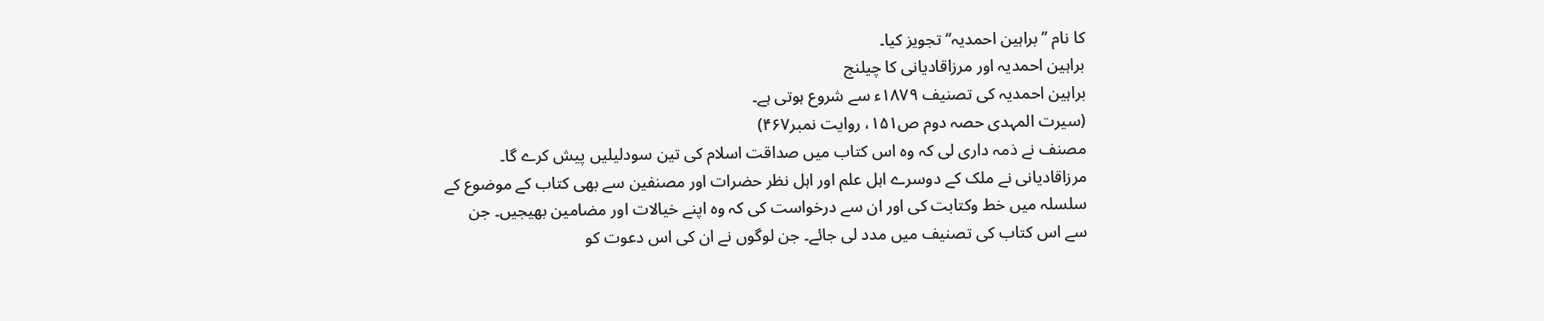کا نام ’’براہین احمدیہ‘‘ تجویز کیا۔
براہین احمدیہ اور مرزاقادیانی کا چیلنج
براہین احمدیہ کی تصنیف ۱۸۷۹ء سے شروع ہوتی ہے۔
(سیرت المہدی حصہ دوم ص۱۵۱، روایت نمبر۴۶۷)
مصنف نے ذمہ داری لی کہ وہ اس کتاب میں صداقت اسلام کی تین سودلیلیں پیش کرے گا۔ مرزاقادیانی نے ملک کے دوسرے اہل علم اور اہل نظر حضرات اور مصنفین سے بھی کتاب کے موضوع کے سلسلہ میں خط وکتابت کی اور ان سے درخواست کی کہ وہ اپنے خیالات اور مضامین بھیجیں۔ جن سے اس کتاب کی تصنیف میں مدد لی جائے۔ جن لوگوں نے ان کی اس دعوت کو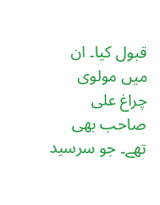قبول کیا۔ ان میں مولوی چراغ علی صاحب بھی تھے۔ جو سرسید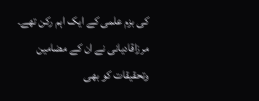کی بزم علمی کے ایک اہم رکن تھے۔ مرزاقادیانی نے ان کے مضامین وتحقیقات کو بھی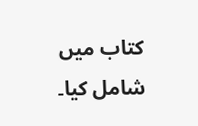کتاب میں شامل کیا۔